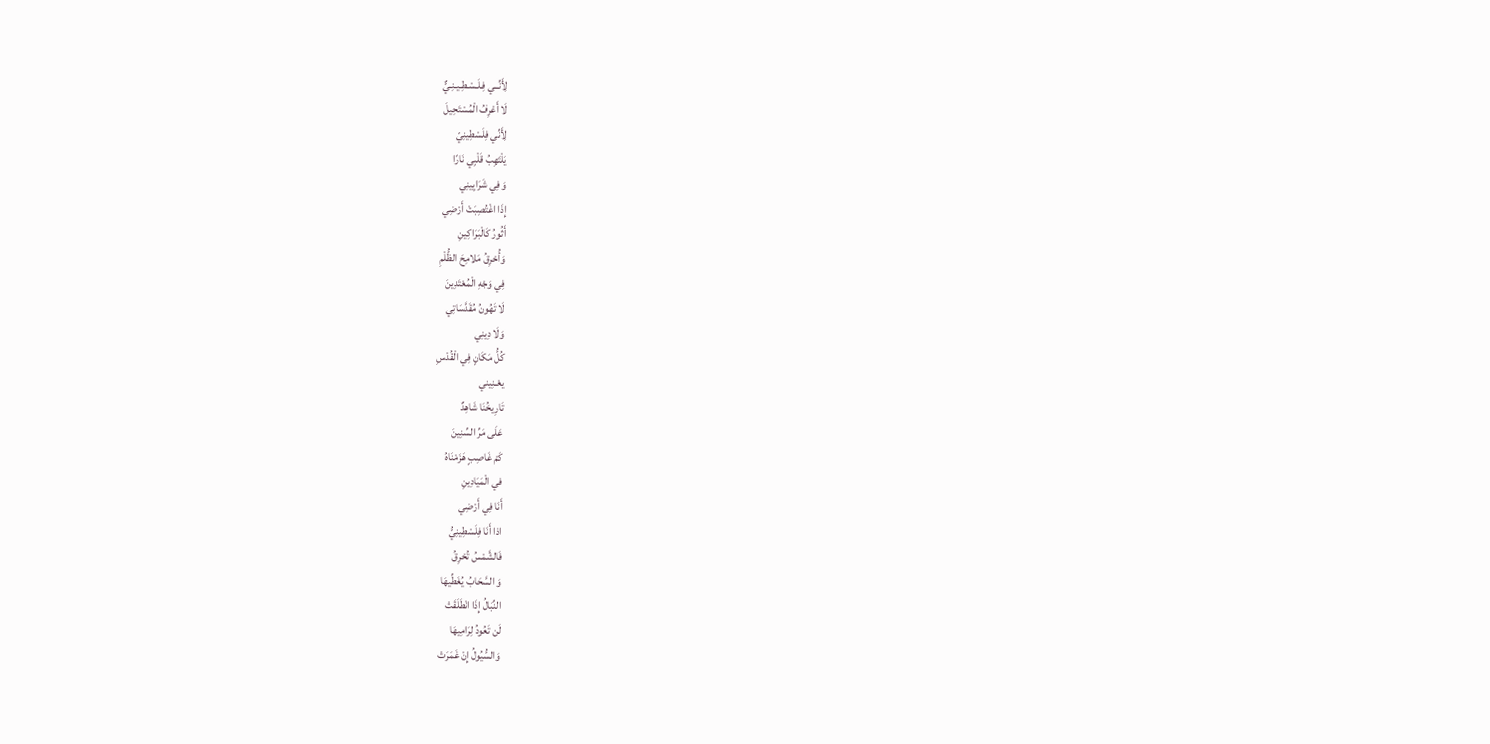لِأَنِّــي فِـلَـسْـطِـيـنِـيٌّ
لَا أَعْرِفُ الْمُسْتَحِيلَ
لِأَنِّي فِلَسْطِينِيّ
يَلْتَهِبُ قَلْبِي نَارًا
وَ فِي شَرَايِينِي
إِذَا اغْتُصِبَتْ أَرْضِي
أَثُورُ كَالْبَرَاكِينِ
وَأُحْرِقُ مَلامِحَ الظُّلْمِ
فِي وَجْهِ الْمُعْتَدِينَ
لَا تَهُونُ مُقَدَّسَاتِي
وَلَا دِينِي
كُلُّ مَكَانٍ فِي الْقُدْسِ
يعْـنِيني
تَارِيخُنَا شَاهِدٌ
عَلَى مَرِّ السِّنِينَ
كَمْ غَاصِبٍ هَزَمْنَاهُ
في الْمَيَادِينِ
أَنَا فِي أَرْضِي
اذا أَنَا فِلَسْطِينِيُّ
فَالشَّمْسُ تُحْرِقُ
وَ السَّحَابُ يُغَطِّيهَا
النِّبَالُ إِذَا انْطَلَقَتْ
لَن تَعُودُ لِرَامِيهَا
وَالسُّيُولُ إِنْ غَمَرَتْ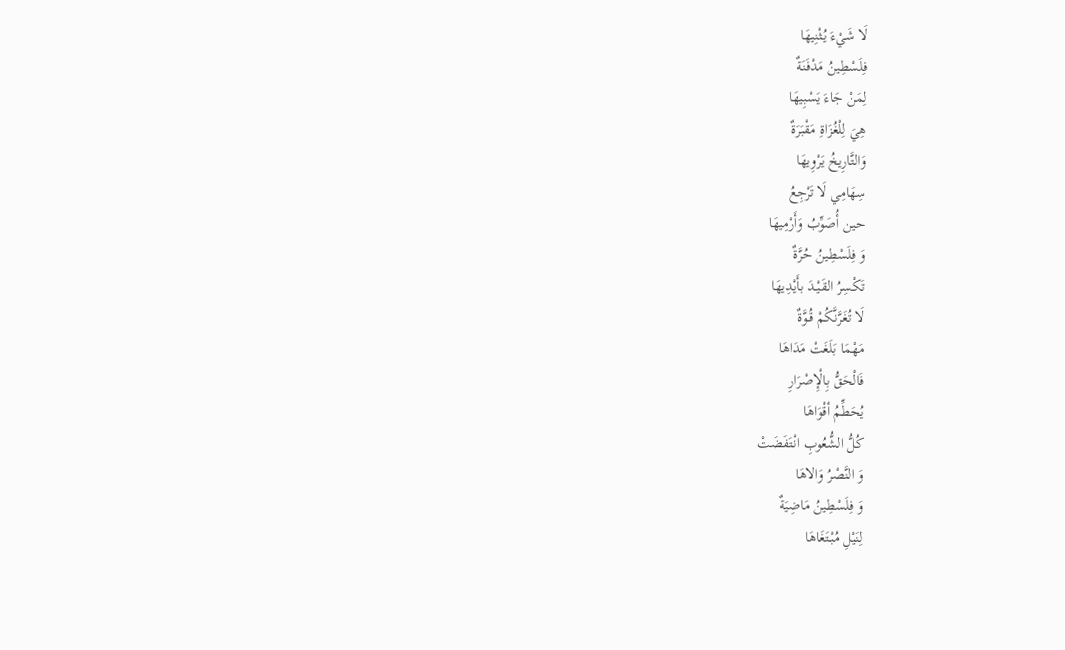لَا شَيْءَ يُثْنِيهَا
فِلَسْطِينُ مَدْفَنَةٌ
لِمَنْ جَاءَ يَسْبِيهَا
هِيَ لِلْغُزَاةِ مَقْبَرَةٌ
وَالتَّارِيخُ يَرْوِيهَا
سِهَامِي لَا تَرْجِعُ
حين أُصَوِّبُ وَأَرْمِيهَا
وَ فِلَسْطِينُ حُرَّةٌ
تَكْسِرُ القَـيْـدَ بأَيْدِيهَا
لَا تُغَرَّنَّكُمْ قُـوَّةٌ
مَهْمَا بَلَغَتْ مَدَاهَا
فَالْحَقُّ بِالْإِصْرَارِ
يُحَطِّمُ أقْوَاهَا
كُلُّ الشُّعُوبِ انْتَفَضَتْ
وَ النَّصْرُ وَالاهَا
وَ فِلَسْطِينُ مَاضِيَةٌ
لِنَيْلِ مُبْتَغَاهَا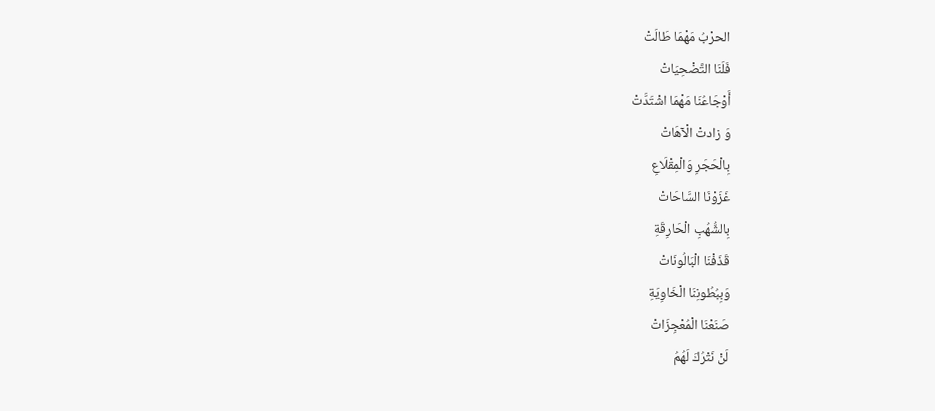الحرْبُ مَهْمَا طَالَتْ
فَلَنَا التَّضْحِيَاتْ
أَوْجَاعُنَا مَهْمَا اشْتَدَّتْ
وَ زادتْ الْآهَاتْ
بِالْحَجَرِ وَالْمِقْلَاعِ
غَزَوْنَا السَّاحَاتْ
بِالشُّهُبِ الْحَارِقَةِ
قَذَفْنَا الْبَالُونَاتْ
وَبِبُطُونِنَا الْخَاوِيَةِ
صَنَعْنَا الْمُعْجِزَاتْ
لَنْ نَتْرُكَ لَهُمُ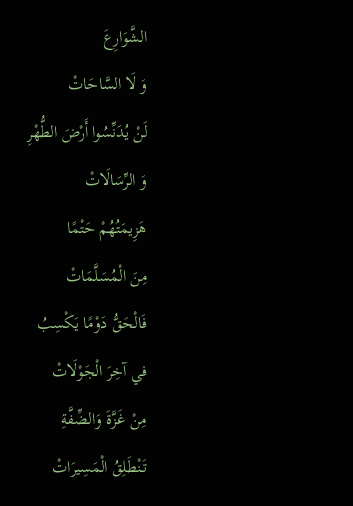الشَّوَارِعَ
وَ لَا السَّاحَاتْ
لَنْ يُدَنِّسُوا أَرْضَ الطُّهْرِ
وَ الرِّسَالَاتْ
هَزِيمَتُهُمْ حَتْمًا
مِنَ الْمُسَلَّمَاتْ
فَالْحَقُّ دَوْمًا يَكْسِبُ
في آخِرَ الْجَوْلَاتْ
مِنْ غَزَّةَ وَالضِّفَّةِ
تَنْطَلِقُ الْمَسِيرَاتْ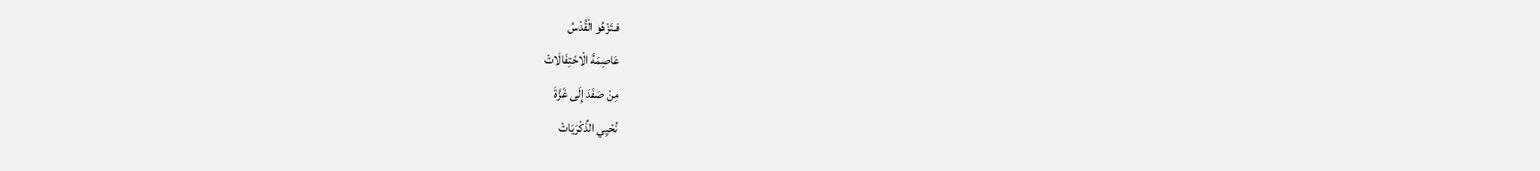فـتَزْهُو الْقُدْسُ
عَاصِمَةَ الْاحْتِفَالَاتْ
مِنْ صَفَدَ إِلَى غَزَّةَ
نُحْيِي الذِّكْرَيَاتْ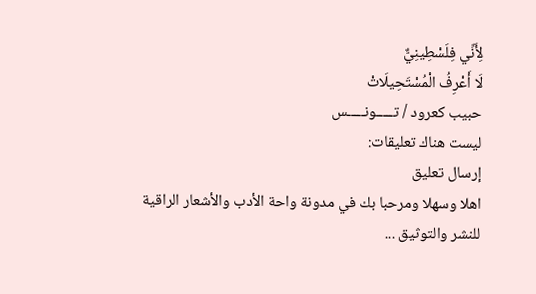لِأَنِّي فِلَسْطِينِيٌّ
لَا أَعْرِفُ الْمُسْتَحِيلَاتْ
حبيب كعرود / تـــــونـــــس
ليست هناك تعليقات:
إرسال تعليق
اهلا وسهلا ومرحبا بك في مدونة واحة الأدب والأشعار الراقية للنشر والتوثيق ...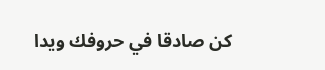كن صادقا في حروفك ويدا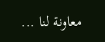معاونة لنا ...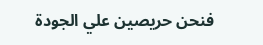فنحن حريصين علي الجودة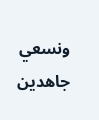ونسعي جاهدين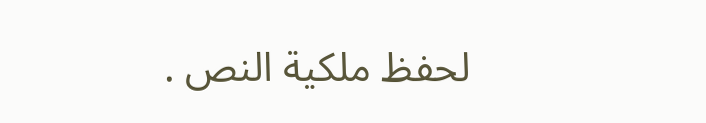لحفظ ملكية النص .